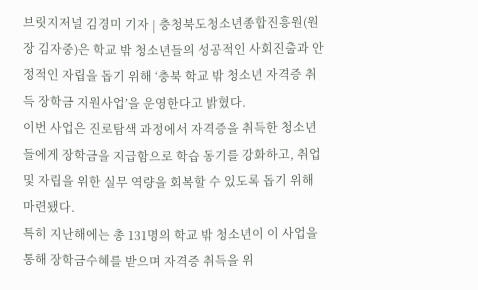브릿지저널 김경미 기자 | 충청북도청소년종합진흥원(원장 김자중)은 학교 밖 청소년들의 성공적인 사회진출과 안정적인 자립을 돕기 위해 ‘충북 학교 밖 청소년 자격증 취득 장학금 지원사업’을 운영한다고 밝혔다.
이번 사업은 진로탐색 과정에서 자격증을 취득한 청소년들에게 장학금을 지급함으로 학습 동기를 강화하고, 취업 및 자립을 위한 실무 역량을 회복할 수 있도록 돕기 위해 마련됐다.
특히 지난해에는 총 131명의 학교 밖 청소년이 이 사업을 통해 장학금수혜를 받으며 자격증 취득을 위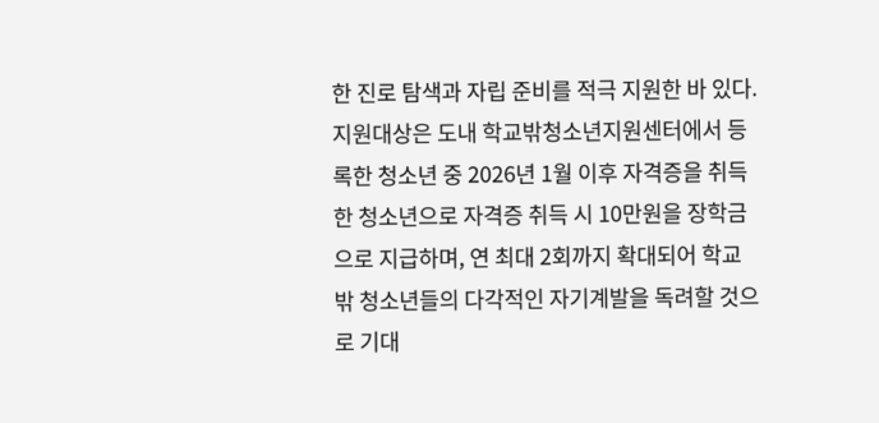한 진로 탐색과 자립 준비를 적극 지원한 바 있다.
지원대상은 도내 학교밖청소년지원센터에서 등록한 청소년 중 2026년 1월 이후 자격증을 취득한 청소년으로 자격증 취득 시 10만원을 장학금으로 지급하며, 연 최대 2회까지 확대되어 학교 밖 청소년들의 다각적인 자기계발을 독려할 것으로 기대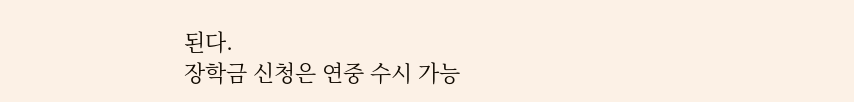된다.
장학금 신청은 연중 수시 가능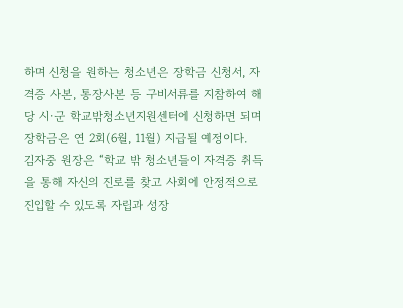하며 신청을 원하는 청소년은 장학금 신청서, 자격증 사본, 통장사본 등 구비서류를 지참하여 해당 시·군 학교밖청소년지원센터에 신청하면 되며 장학금은 연 2회(6월, 11월) 지급될 예정이다.
김자중 원장은 “학교 밖 청소년들이 자격증 취득을 통해 자신의 진로를 찾고 사회에 안정적으로 진입할 수 있도록 자립과 성장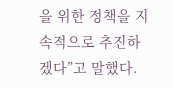을 위한 정책을 지속적으로 추진하겠다”고 말했다.